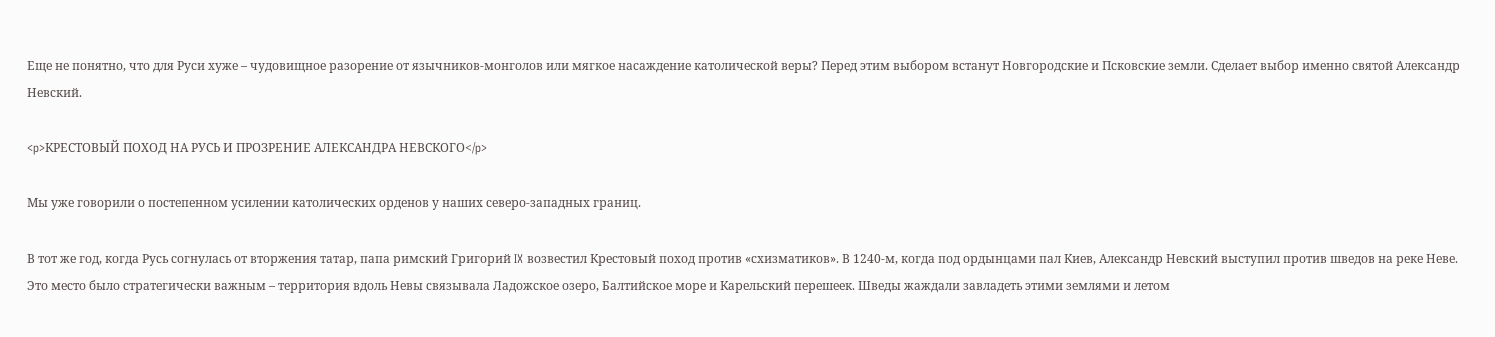Еще не понятно, что для Руси хуже – чудовищное разорение от язычников-монголов или мягкое насаждение католической веры? Перед этим выбором встанут Новгородские и Псковские земли. Сделает выбор именно святой Александр Невский.

<p>КРЕСТОВЫЙ ПОХОД НА РУСЬ И ПРОЗРЕНИЕ АЛЕКСАНДРА НЕВСКОГО</p>

Мы уже говорили о постепенном усилении католических орденов у наших северо-западных границ.

В тот же год, когда Русь согнулась от вторжения татар, папа римский Григорий IX возвестил Крестовый поход против «схизматиков». В 1240-м, когда под ордынцами пал Киев, Александр Невский выступил против шведов на реке Неве. Это место было стратегически важным – территория вдоль Невы связывала Ладожское озеро, Балтийское море и Карельский перешеек. Шведы жаждали завладеть этими землями и летом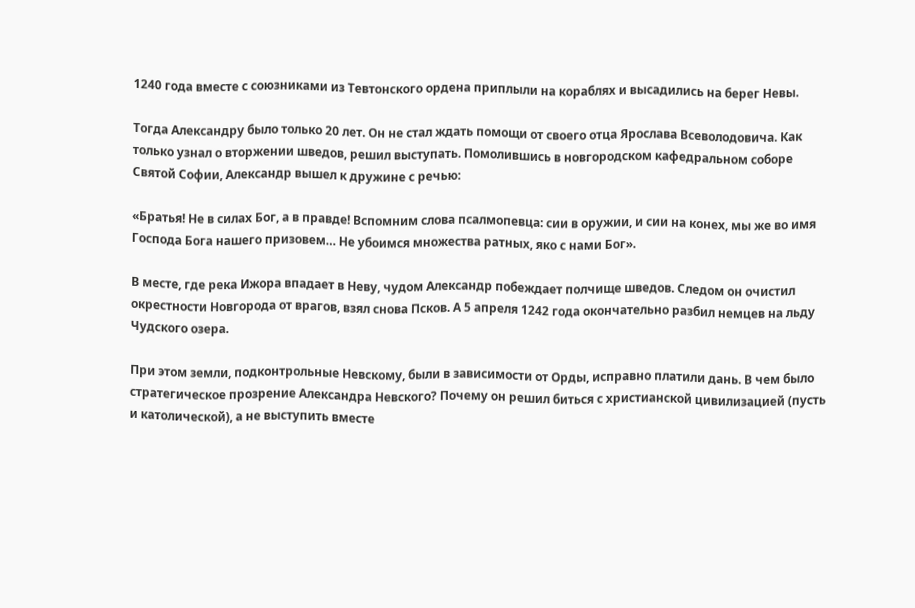1240 года вместе с союзниками из Тевтонского ордена приплыли на кораблях и высадились на берег Невы.

Тогда Александру было только 20 лет. Он не стал ждать помощи от своего отца Ярослава Всеволодовича. Как только узнал о вторжении шведов, решил выступать. Помолившись в новгородском кафедральном соборе Святой Софии, Александр вышел к дружине с речью:

«Братья! Не в силах Бог, а в правде! Вспомним слова псалмопевца: сии в оружии, и сии на конех, мы же во имя Господа Бога нашего призовем… Не убоимся множества ратных, яко с нами Бог».

В месте, где река Ижора впадает в Неву, чудом Александр побеждает полчище шведов. Следом он очистил окрестности Новгорода от врагов, взял снова Псков. А 5 апреля 1242 года окончательно разбил немцев на льду Чудского озера.

При этом земли, подконтрольные Невскому, были в зависимости от Орды, исправно платили дань. В чем было стратегическое прозрение Александра Невского? Почему он решил биться с христианской цивилизацией (пусть и католической), а не выступить вместе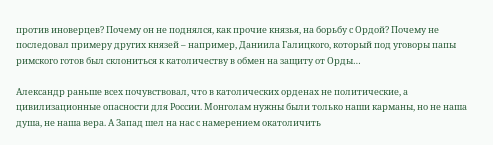против иноверцев? Почему он не поднялся, как прочие князья, на борьбу с Ордой? Почему не последовал примеру других князей – например, Даниила Галицкого, который под уговоры папы римского готов был склониться к католичеству в обмен на защиту от Орды…

Александр раньше всех почувствовал, что в католических орденах не политические, а цивилизационные опасности для России. Монголам нужны были только наши карманы, но не наша душа, не наша вера. А Запад шел на нас с намерением окатоличить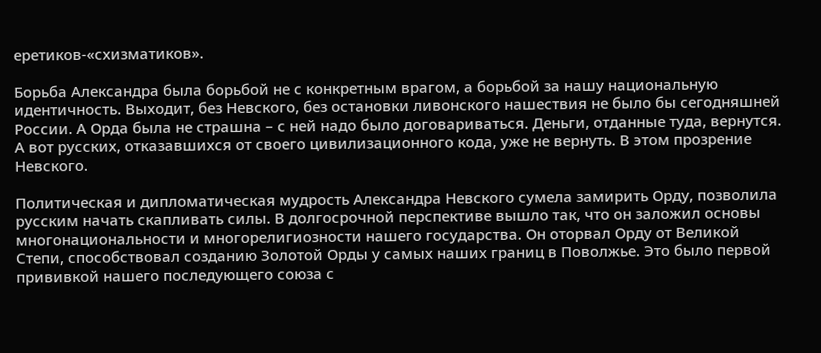еретиков-«схизматиков».

Борьба Александра была борьбой не с конкретным врагом, а борьбой за нашу национальную идентичность. Выходит, без Невского, без остановки ливонского нашествия не было бы сегодняшней России. А Орда была не страшна – с ней надо было договариваться. Деньги, отданные туда, вернутся. А вот русских, отказавшихся от своего цивилизационного кода, уже не вернуть. В этом прозрение Невского.

Политическая и дипломатическая мудрость Александра Невского сумела замирить Орду, позволила русским начать скапливать силы. В долгосрочной перспективе вышло так, что он заложил основы многонациональности и многорелигиозности нашего государства. Он оторвал Орду от Великой Степи, способствовал созданию Золотой Орды у самых наших границ в Поволжье. Это было первой прививкой нашего последующего союза с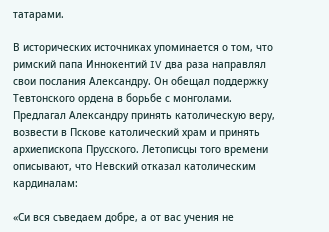татарами.

В исторических источниках упоминается о том, что римский папа Иннокентий IV два раза направлял свои послания Александру. Он обещал поддержку Тевтонского ордена в борьбе с монголами. Предлагал Александру принять католическую веру, возвести в Пскове католический храм и принять архиепископа Прусского. Летописцы того времени описывают, что Невский отказал католическим кардиналам:

«Си вся съведаем добре, а от вас учения не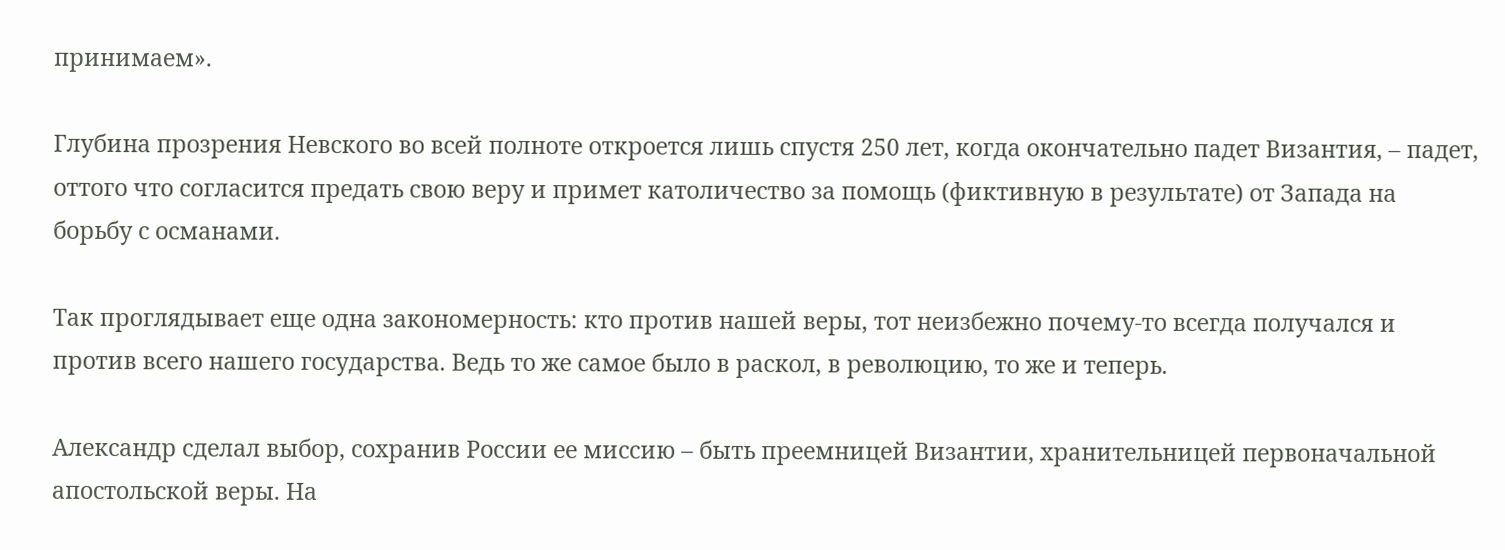принимаем».

Глубина прозрения Невского во всей полноте откроется лишь спустя 250 лет, когда окончательно падет Византия, – падет, оттого что согласится предать свою веру и примет католичество за помощь (фиктивную в результате) от Запада на борьбу с османами.

Так проглядывает еще одна закономерность: кто против нашей веры, тот неизбежно почему-то всегда получался и против всего нашего государства. Ведь то же самое было в раскол, в революцию, то же и теперь.

Александр сделал выбор, сохранив России ее миссию – быть преемницей Византии, хранительницей первоначальной апостольской веры. На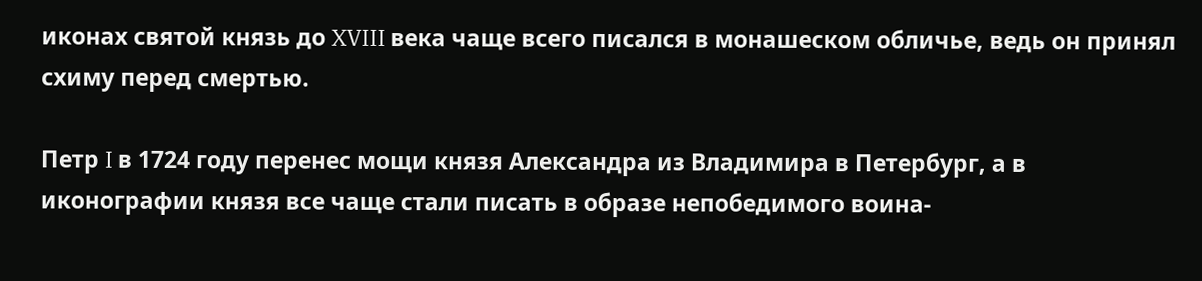иконах святой князь до XVIII века чаще всего писался в монашеском обличье, ведь он принял схиму перед смертью.

Петр I в 1724 году перенес мощи князя Александра из Владимира в Петербург, а в иконографии князя все чаще стали писать в образе непобедимого воина-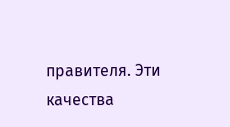правителя. Эти качества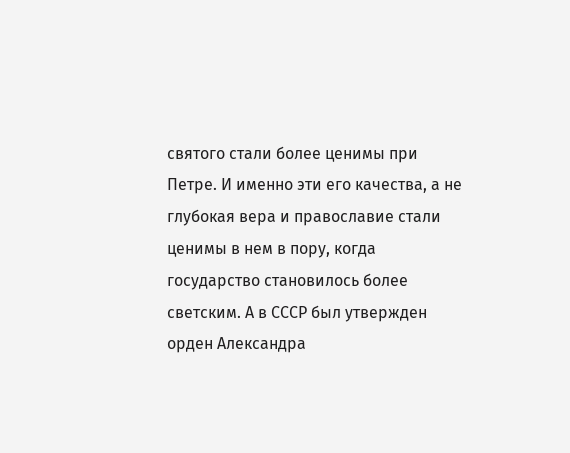святого стали более ценимы при Петре. И именно эти его качества, а не глубокая вера и православие стали ценимы в нем в пору, когда государство становилось более светским. А в СССР был утвержден орден Александра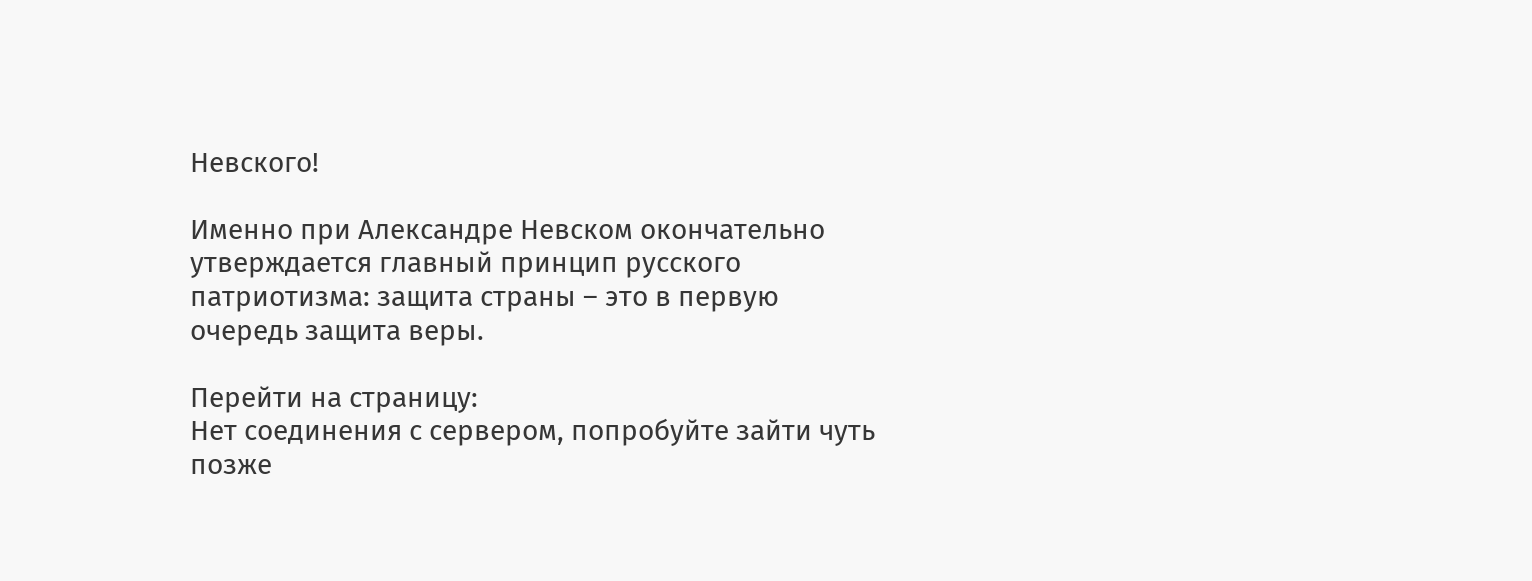Невского!

Именно при Александре Невском окончательно утверждается главный принцип русского патриотизма: защита страны – это в первую очередь защита веры.

Перейти на страницу:
Нет соединения с сервером, попробуйте зайти чуть позже